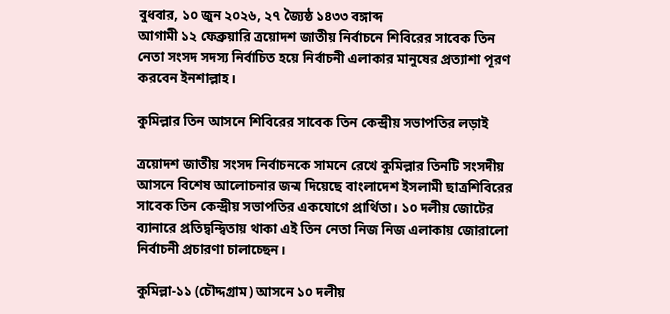বুধবার, ১০ জুন ২০২৬, ২৭ জ্যৈষ্ঠ ১৪৩৩ বঙ্গাব্দ
আগামী ১২ ফেব্রুয়ারি ত্রয়োদশ জাতীয় নির্বাচনে শিবিরের সাবেক তিন নেতা সংসদ সদস্য নির্বাচিত হয়ে নির্বাচনী এলাকার মানুষের প্রত্যাশা পূরণ করবেন ইনশাল্লাহ।

কুমিল্লার তিন আসনে শিবিরের সাবেক তিন কেন্দ্রীয় সভাপতির লড়াই

ত্রয়োদশ জাতীয় সংসদ নির্বাচনকে সামনে রেখে কুমিল্লার তিনটি সংসদীয় আসনে বিশেষ আলোচনার জন্ম দিয়েছে বাংলাদেশ ইসলামী ছাত্রশিবিরের সাবেক তিন কেন্দ্রীয় সভাপতির একযোগে প্রার্থিতা। ১০ দলীয় জোটের ব্যানারে প্রতিদ্বন্দ্বিতায় থাকা এই তিন নেতা নিজ নিজ এলাকায় জোরালো নির্বাচনী প্রচারণা চালাচ্ছেন।

কুমিল্লা-১১ (চৌদ্দগ্রাম) আসনে ১০ দলীয়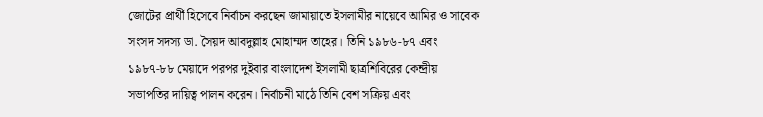জোটের প্রার্থী হিসেবে নির্বাচন করছেন জামায়াতে ইসলামীর নায়েবে আমির ও সাবেক সংসদ সদস্য ডা. সৈয়দ আবদুল্লাহ মোহাম্মদ তাহের। তিনি ১৯৮৬-৮৭ এবং ১৯৮৭-৮৮ মেয়াদে পরপর দুইবার বাংলাদেশ ইসলামী ছাত্রশিবিরের কেন্দ্রীয় সভাপতির দায়িত্ব পালন করেন। নির্বাচনী মাঠে তিনি বেশ সক্রিয় এবং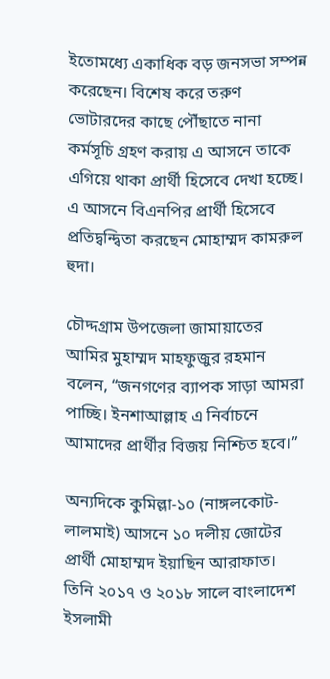ইতোমধ্যে একাধিক বড় জনসভা সম্পন্ন করেছেন। বিশেষ করে তরুণ ভোটারদের কাছে পৌঁছাতে নানা কর্মসূচি গ্রহণ করায় এ আসনে তাকে এগিয়ে থাকা প্রার্থী হিসেবে দেখা হচ্ছে। এ আসনে বিএনপির প্রার্থী হিসেবে প্রতিদ্বন্দ্বিতা করছেন মোহাম্মদ কামরুল হুদা।

চৌদ্দগ্রাম উপজেলা জামায়াতের আমির মুহাম্মদ মাহফুজুর রহমান বলেন, “জনগণের ব্যাপক সাড়া আমরা পাচ্ছি। ইনশাআল্লাহ এ নির্বাচনে আমাদের প্রার্থীর বিজয় নিশ্চিত হবে।”

অন্যদিকে কুমিল্লা-১০ (নাঙ্গলকোট-লালমাই) আসনে ১০ দলীয় জোটের প্রার্থী মোহাম্মদ ইয়াছিন আরাফাত। তিনি ২০১৭ ও ২০১৮ সালে বাংলাদেশ ইসলামী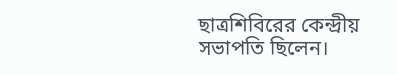ছাত্রশিবিরের কেন্দ্রীয় সভাপতি ছিলেন।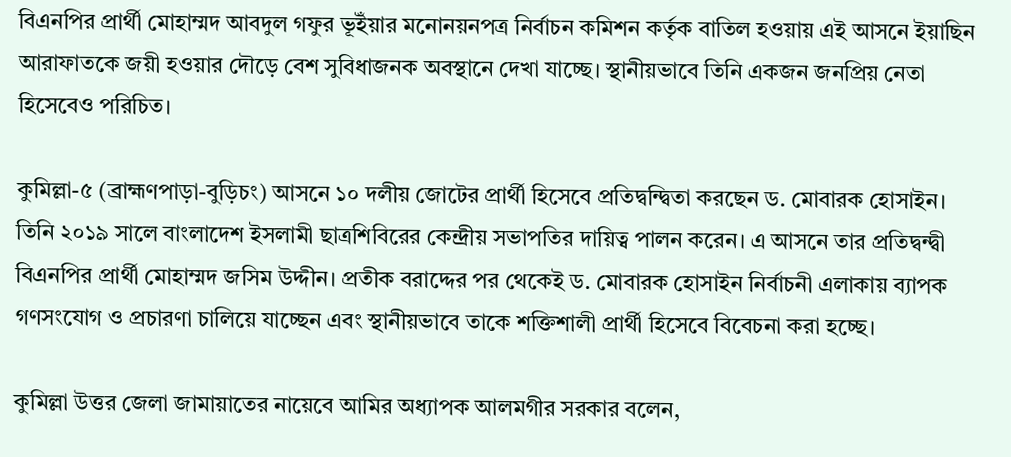বিএনপির প্রার্থী মোহাম্মদ আবদুল গফুর ভূইঁয়ার মনোনয়নপত্র নির্বাচন কমিশন কর্তৃক বাতিল হওয়ায় এই আসনে ইয়াছিন আরাফাতকে জয়ী হওয়ার দৌড়ে বেশ সুবিধাজনক অবস্থানে দেখা যাচ্ছে। স্থানীয়ভাবে তিনি একজন জনপ্রিয় নেতা হিসেবেও পরিচিত।

কুমিল্লা-৫ (ব্রাহ্মণপাড়া-বুড়িচং) আসনে ১০ দলীয় জোটের প্রার্থী হিসেবে প্রতিদ্বন্দ্বিতা করছেন ড. মোবারক হোসাইন। তিনি ২০১৯ সালে বাংলাদেশ ইসলামী ছাত্রশিবিরের কেন্দ্রীয় সভাপতির দায়িত্ব পালন করেন। এ আসনে তার প্রতিদ্বন্দ্বী বিএনপির প্রার্থী মোহাম্মদ জসিম উদ্দীন। প্রতীক বরাদ্দের পর থেকেই ড. মোবারক হোসাইন নির্বাচনী এলাকায় ব্যাপক গণসংযোগ ও প্রচারণা চালিয়ে যাচ্ছেন এবং স্থানীয়ভাবে তাকে শক্তিশালী প্রার্থী হিসেবে বিবেচনা করা হচ্ছে।

কুমিল্লা উত্তর জেলা জামায়াতের নায়েবে আমির অধ্যাপক আলমগীর সরকার বলেন,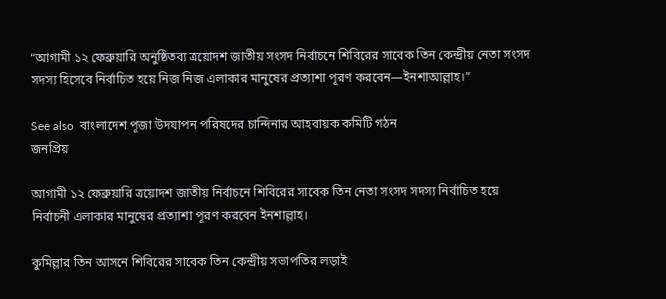“আগামী ১২ ফেব্রুয়ারি অনুষ্ঠিতব্য ত্রয়োদশ জাতীয় সংসদ নির্বাচনে শিবিরের সাবেক তিন কেন্দ্রীয় নেতা সংসদ সদস্য হিসেবে নির্বাচিত হয়ে নিজ নিজ এলাকার মানুষের প্রত্যাশা পূরণ করবেন—ইনশাআল্লাহ।”

See also  বাংলাদেশ পূজা উদযাপন পরিষদের চান্দিনার আহবায়ক কমিটি গঠন
জনপ্রিয়

আগামী ১২ ফেব্রুয়ারি ত্রয়োদশ জাতীয় নির্বাচনে শিবিরের সাবেক তিন নেতা সংসদ সদস্য নির্বাচিত হয়ে নির্বাচনী এলাকার মানুষের প্রত্যাশা পূরণ করবেন ইনশাল্লাহ।

কুমিল্লার তিন আসনে শিবিরের সাবেক তিন কেন্দ্রীয় সভাপতির লড়াই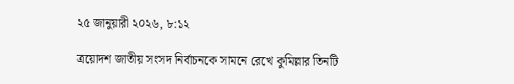২৫ জানুয়ারী ২০২৬, ৮:১২

ত্রয়োদশ জাতীয় সংসদ নির্বাচনকে সামনে রেখে কুমিল্লার তিনটি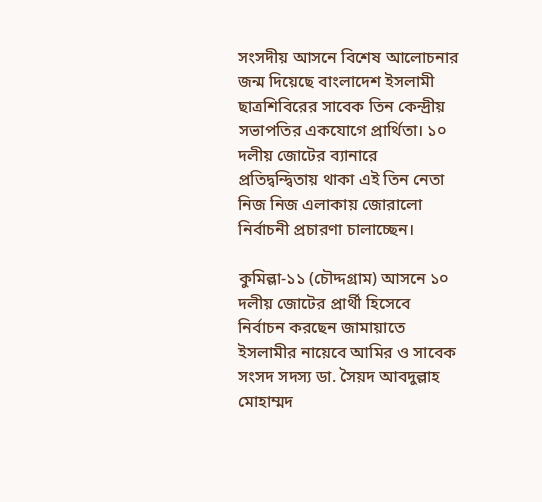সংসদীয় আসনে বিশেষ আলোচনার জন্ম দিয়েছে বাংলাদেশ ইসলামী ছাত্রশিবিরের সাবেক তিন কেন্দ্রীয় সভাপতির একযোগে প্রার্থিতা। ১০ দলীয় জোটের ব্যানারে প্রতিদ্বন্দ্বিতায় থাকা এই তিন নেতা নিজ নিজ এলাকায় জোরালো নির্বাচনী প্রচারণা চালাচ্ছেন।

কুমিল্লা-১১ (চৌদ্দগ্রাম) আসনে ১০ দলীয় জোটের প্রার্থী হিসেবে নির্বাচন করছেন জামায়াতে ইসলামীর নায়েবে আমির ও সাবেক সংসদ সদস্য ডা. সৈয়দ আবদুল্লাহ মোহাম্মদ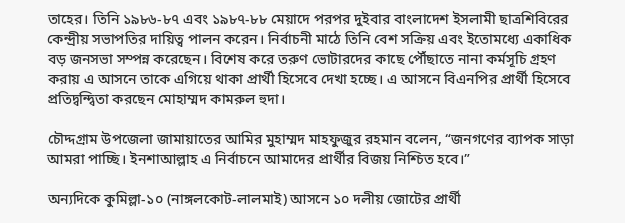তাহের। তিনি ১৯৮৬-৮৭ এবং ১৯৮৭-৮৮ মেয়াদে পরপর দুইবার বাংলাদেশ ইসলামী ছাত্রশিবিরের কেন্দ্রীয় সভাপতির দায়িত্ব পালন করেন। নির্বাচনী মাঠে তিনি বেশ সক্রিয় এবং ইতোমধ্যে একাধিক বড় জনসভা সম্পন্ন করেছেন। বিশেষ করে তরুণ ভোটারদের কাছে পৌঁছাতে নানা কর্মসূচি গ্রহণ করায় এ আসনে তাকে এগিয়ে থাকা প্রার্থী হিসেবে দেখা হচ্ছে। এ আসনে বিএনপির প্রার্থী হিসেবে প্রতিদ্বন্দ্বিতা করছেন মোহাম্মদ কামরুল হুদা।

চৌদ্দগ্রাম উপজেলা জামায়াতের আমির মুহাম্মদ মাহফুজুর রহমান বলেন, “জনগণের ব্যাপক সাড়া আমরা পাচ্ছি। ইনশাআল্লাহ এ নির্বাচনে আমাদের প্রার্থীর বিজয় নিশ্চিত হবে।”

অন্যদিকে কুমিল্লা-১০ (নাঙ্গলকোট-লালমাই) আসনে ১০ দলীয় জোটের প্রার্থী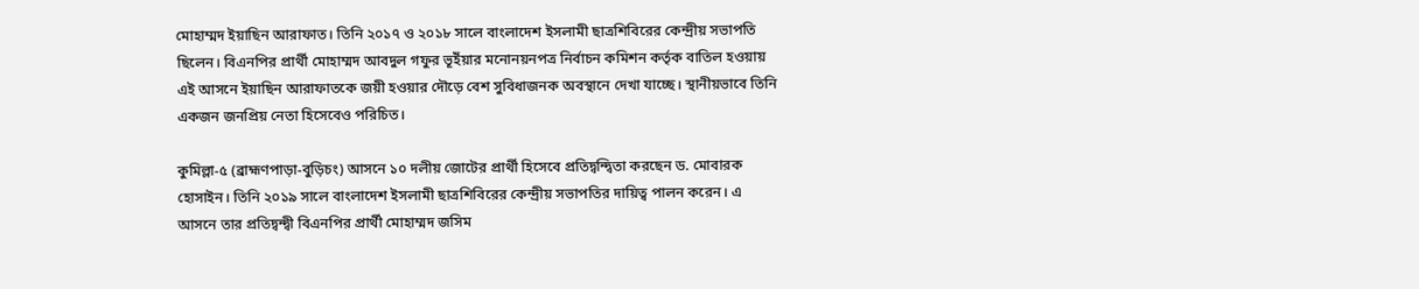মোহাম্মদ ইয়াছিন আরাফাত। তিনি ২০১৭ ও ২০১৮ সালে বাংলাদেশ ইসলামী ছাত্রশিবিরের কেন্দ্রীয় সভাপতি ছিলেন। বিএনপির প্রার্থী মোহাম্মদ আবদুল গফুর ভূইঁয়ার মনোনয়নপত্র নির্বাচন কমিশন কর্তৃক বাতিল হওয়ায় এই আসনে ইয়াছিন আরাফাতকে জয়ী হওয়ার দৌড়ে বেশ সুবিধাজনক অবস্থানে দেখা যাচ্ছে। স্থানীয়ভাবে তিনি একজন জনপ্রিয় নেতা হিসেবেও পরিচিত।

কুমিল্লা-৫ (ব্রাহ্মণপাড়া-বুড়িচং) আসনে ১০ দলীয় জোটের প্রার্থী হিসেবে প্রতিদ্বন্দ্বিতা করছেন ড. মোবারক হোসাইন। তিনি ২০১৯ সালে বাংলাদেশ ইসলামী ছাত্রশিবিরের কেন্দ্রীয় সভাপতির দায়িত্ব পালন করেন। এ আসনে তার প্রতিদ্বন্দ্বী বিএনপির প্রার্থী মোহাম্মদ জসিম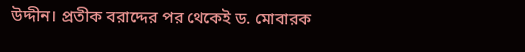উদ্দীন। প্রতীক বরাদ্দের পর থেকেই ড. মোবারক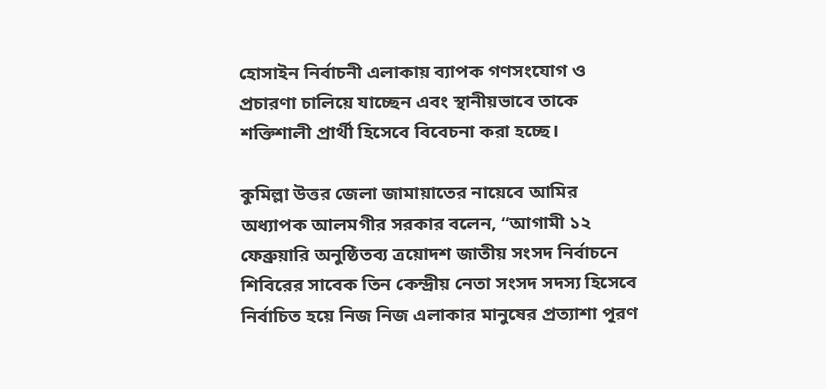হোসাইন নির্বাচনী এলাকায় ব্যাপক গণসংযোগ ও প্রচারণা চালিয়ে যাচ্ছেন এবং স্থানীয়ভাবে তাকে শক্তিশালী প্রার্থী হিসেবে বিবেচনা করা হচ্ছে।

কুমিল্লা উত্তর জেলা জামায়াতের নায়েবে আমির অধ্যাপক আলমগীর সরকার বলেন, “আগামী ১২ ফেব্রুয়ারি অনুষ্ঠিতব্য ত্রয়োদশ জাতীয় সংসদ নির্বাচনে শিবিরের সাবেক তিন কেন্দ্রীয় নেতা সংসদ সদস্য হিসেবে নির্বাচিত হয়ে নিজ নিজ এলাকার মানুষের প্রত্যাশা পূরণ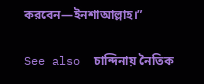করবেন—ইনশাআল্লাহ।”

See also  চান্দিনায় নৈতিক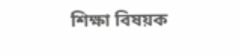শিক্ষা বিষয়ক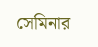সেমিনার